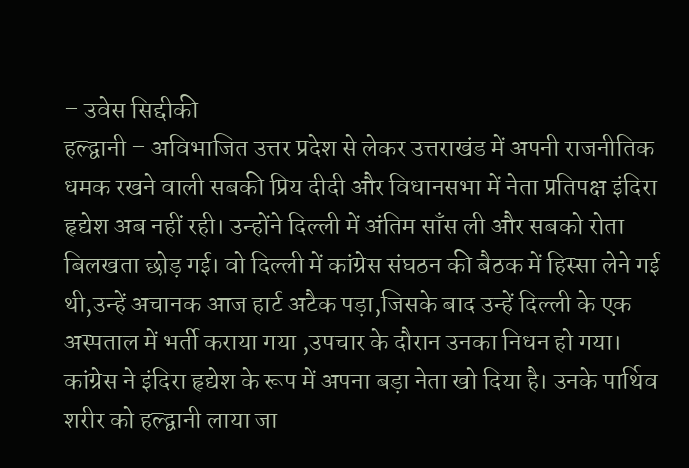– उवेस सिद्दीकी
हल्द्वानी – अविभाजित उत्तर प्रदेश से लेकर उत्तराखंड में अपनी राजनीतिक धमक रखने वाली सबकी प्रिय दीदी और विधानसभा में नेता प्रतिपक्ष इंदिरा हृद्येश अब नहीं रही। उन्होंने दिल्ली में अंतिम साँस ली और सबको रोता बिलखता छोड़ गई। वो दिल्ली में कांग्रेस संघठन की बैठक में हिस्सा लेने गई थी,उन्हें अचानक आज हार्ट अटैक पड़ा,जिसके बाद उन्हें दिल्ली के एक अस्पताल में भर्ती कराया गया ,उपचार के दौरान उनका निधन हो गया। कांग्रेस ने इंदिरा हृद्येश के रूप में अपना बड़ा नेता खो दिया है। उनके पार्थिव शरीर को हल्द्वानी लाया जा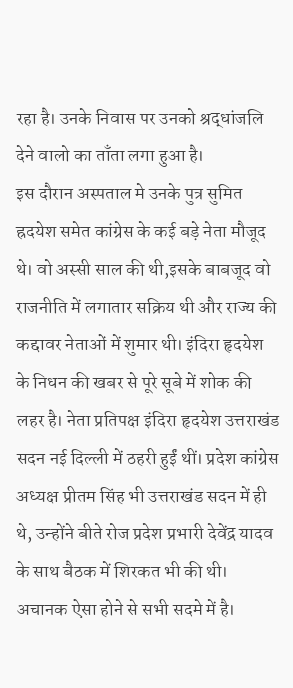रहा है। उनके निवास पर उनको श्रद्धांजलि देने वालो का ताँता लगा हुआ है।
इस दौरान अस्पताल मे उनके पुत्र सुमित ह्रदयेश समेत कांग्रेस के कई बड़े नेता मौजूद थे। वो अस्सी साल की थी,इसके बाबजूद वो राजनीति में लगातार सक्रिय थी और राज्य की कद्दावर नेताओं में शुमार थी। इंदिरा हृदयेश के निधन की खबर से पूरे सूबे में शोक की लहर है। नेता प्रतिपक्ष इंदिरा हृदयेश उत्तराखंड सदन नई दिल्ली में ठहरी हुईं थीं। प्रदेश कांग्रेस अध्यक्ष प्रीतम सिंह भी उत्तराखंड सदन में ही थे, उन्होंने बीते रोज प्रदेश प्रभारी देवेंद्र यादव के साथ बैठक में शिरकत भी की थी। अचानक ऐसा होने से सभी सदमे में है।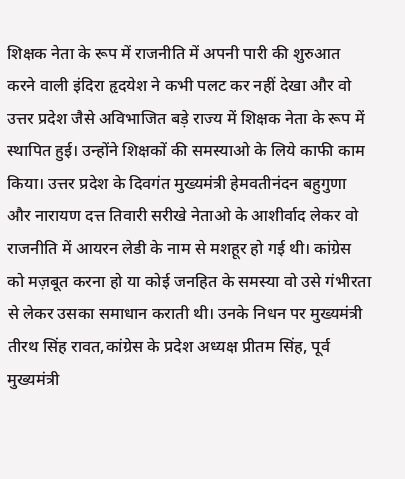शिक्षक नेता के रूप में राजनीति में अपनी पारी की शुरुआत करने वाली इंदिरा हृदयेश ने कभी पलट कर नहीं देखा और वो उत्तर प्रदेश जैसे अविभाजित बड़े राज्य में शिक्षक नेता के रूप में स्थापित हुई। उन्होंने शिक्षकों की समस्याओ के लिये काफी काम किया। उत्तर प्रदेश के दिवगंत मुख्यमंत्री हेमवतीनंदन बहुगुणा और नारायण दत्त तिवारी सरीखे नेताओ के आशीर्वाद लेकर वो राजनीति में आयरन लेडी के नाम से मशहूर हो गई थी। कांग्रेस को मज़बूत करना हो या कोई जनहित के समस्या वो उसे गंभीरता से लेकर उसका समाधान कराती थी। उनके निधन पर मुख्यमंत्री तीरथ सिंह रावत,कांग्रेस के प्रदेश अध्यक्ष प्रीतम सिंह, पूर्व मुख्यमंत्री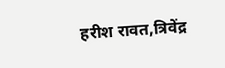हरीश रावत,त्रिवेंद्र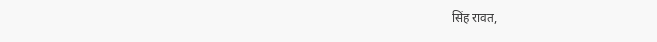सिंह रावत,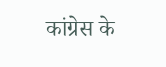कांग्रेस के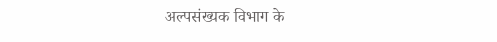अल्पसंख्यक विभाग के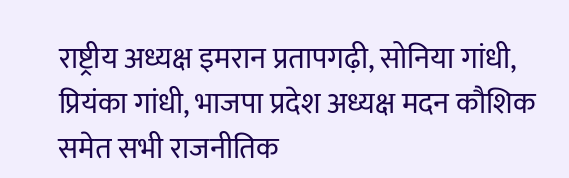राष्ट्रीय अध्यक्ष इमरान प्रतापगढ़ी, सोनिया गांधी, प्रियंका गांधी, भाजपा प्रदेश अध्यक्ष मदन कौशिक समेत सभी राजनीतिक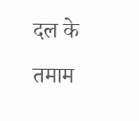दल के तमाम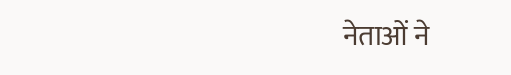नेताओं ने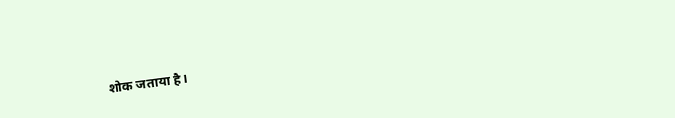शोक जताया है।